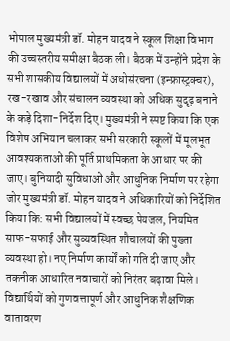भोपाल मुख्यमंत्री डॉ. मोहन यादव ने स्कूल शिक्षा विभाग की उच्चस्तरीय समीक्षा बैठक ली। बैठक में उन्होंने प्रदेश के सभी शासकीय विद्यालयों में अधोसंरचना (इन्फ्रास्ट्रक्चर), रख-रखाव और संचालन व्यवस्था को अधिक सुदृढ़ बनाने के कड़े दिशा-निर्देश दिए। मुख्यमंत्री ने स्पष्ट किया कि एक विशेष अभियान चलाकर सभी सरकारी स्कूलों में मूलभूत आवश्यकताओं की पूर्ति प्राथमिकता के आधार पर की जाए। बुनियादी सुविधाओं और आधुनिक निर्माण पर रहेगा जोर मुख्यमंत्री डॉ. मोहन यादव ने अधिकारियों को निर्देशित किया कि: सभी विद्यालयों में स्वच्छ पेयजल, नियमित साफ-सफाई और सुव्यवस्थित शौचालयों की पुख्ता व्यवस्था हो। नए निर्माण कार्यों को गति दी जाए और तकनीक आधारित नवाचारों को निरंतर बढ़ावा मिले। विद्यार्थियों को गुणवत्तापूर्ण और आधुनिक शैक्षणिक वातावरण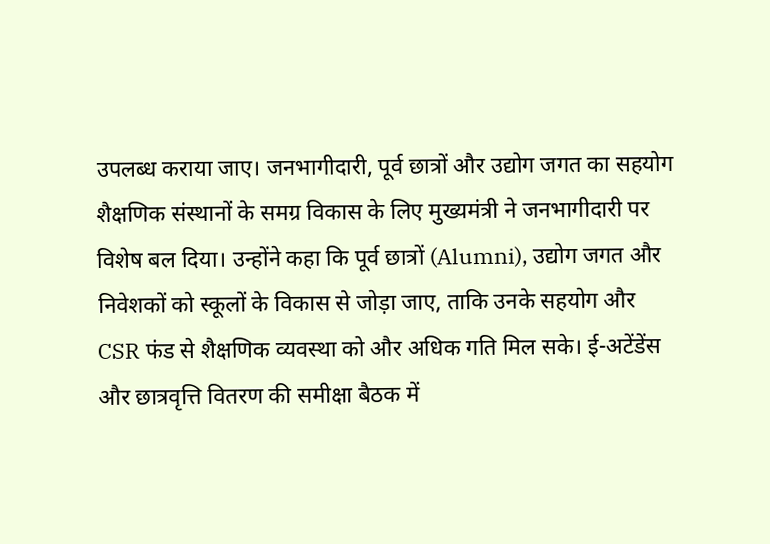उपलब्ध कराया जाए। जनभागीदारी, पूर्व छात्रों और उद्योग जगत का सहयोग शैक्षणिक संस्थानों के समग्र विकास के लिए मुख्यमंत्री ने जनभागीदारी पर विशेष बल दिया। उन्होंने कहा कि पूर्व छात्रों (Alumni), उद्योग जगत और निवेशकों को स्कूलों के विकास से जोड़ा जाए, ताकि उनके सहयोग और CSR फंड से शैक्षणिक व्यवस्था को और अधिक गति मिल सके। ई-अटेंडेंस और छात्रवृत्ति वितरण की समीक्षा बैठक में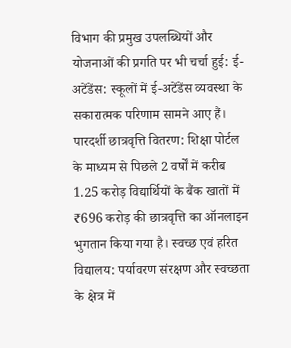विभाग की प्रमुख उपलब्धियों और योजनाओं की प्रगति पर भी चर्चा हुई: ई-अटेंडेंस: स्कूलों में ई-अटेंडेंस व्यवस्था के सकारात्मक परिणाम सामने आए हैं। पारदर्शी छात्रवृत्ति वितरण: शिक्षा पोर्टल के माध्यम से पिछले 2 वर्षों में करीब 1.25 करोड़ विद्यार्थियों के बैंक खातों में ₹696 करोड़ की छात्रवृत्ति का ऑनलाइन भुगतान किया गया है। स्वच्छ एवं हरित विद्यालय: पर्यावरण संरक्षण और स्वच्छता के क्षेत्र में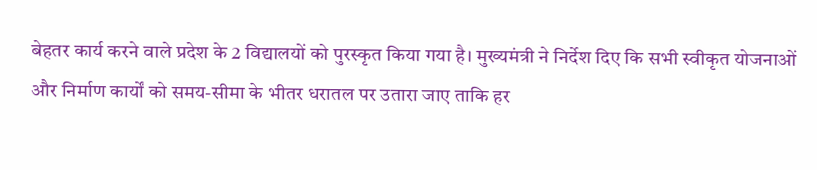बेहतर कार्य करने वाले प्रदेश के 2 विद्यालयों को पुरस्कृत किया गया है। मुख्यमंत्री ने निर्देश दिए कि सभी स्वीकृत योजनाओं और निर्माण कार्यों को समय-सीमा के भीतर धरातल पर उतारा जाए ताकि हर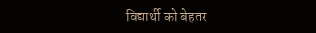विद्यार्थी को बेहतर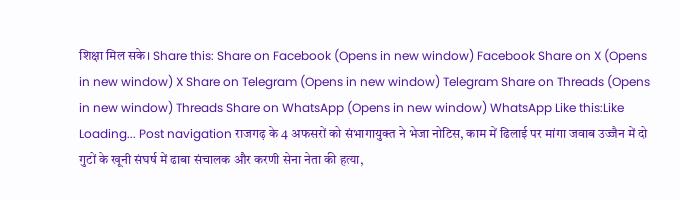शिक्षा मिल सके। Share this: Share on Facebook (Opens in new window) Facebook Share on X (Opens in new window) X Share on Telegram (Opens in new window) Telegram Share on Threads (Opens in new window) Threads Share on WhatsApp (Opens in new window) WhatsApp Like this:Like Loading... Post navigation राजगढ़ के 4 अफसरों को संभागायुक्त ने भेजा नोटिस, काम में ढिलाई पर मांगा जवाब उज्जैन में दो गुटों के खूनी संघर्ष में ढाबा संचालक और करणी सेना नेता की हत्या,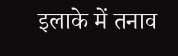इलाके में तनाव